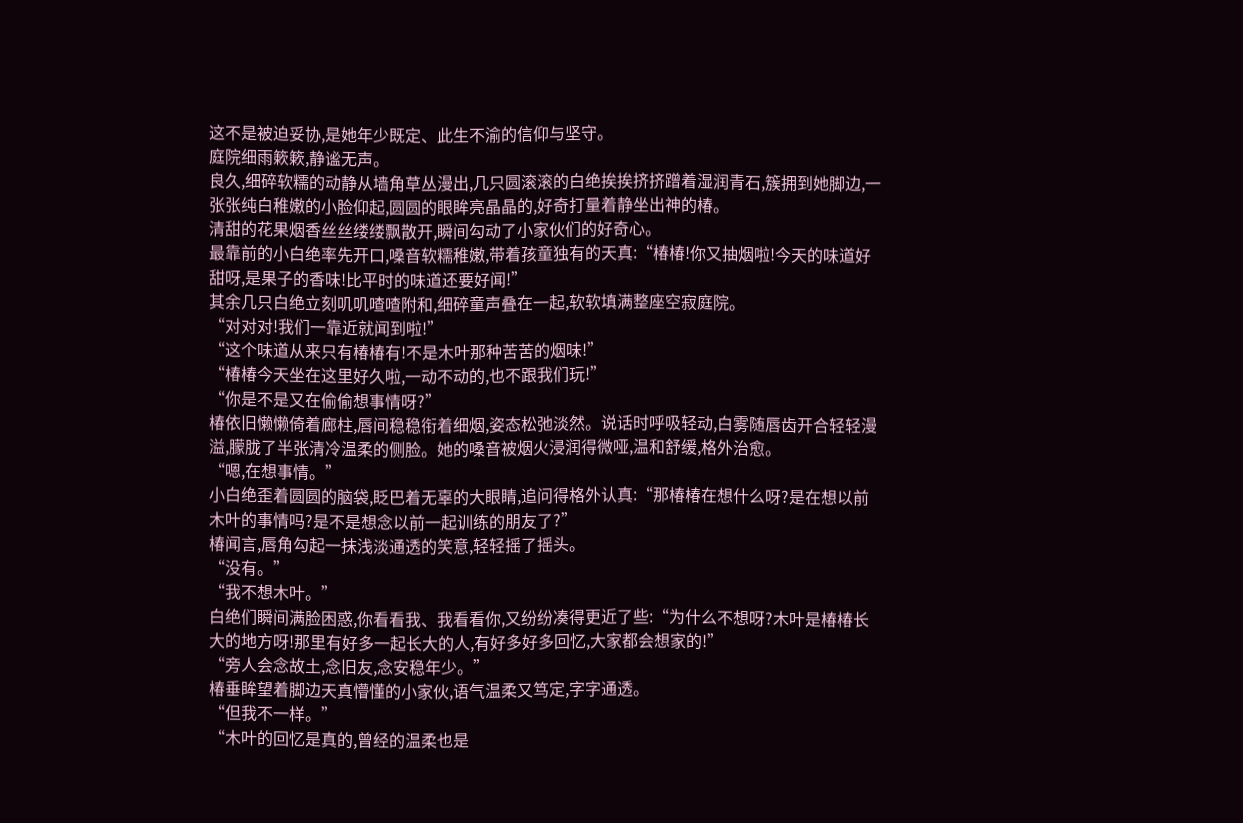这不是被迫妥协,是她年少既定、此生不渝的信仰与坚守。
庭院细雨簌簌,静谧无声。
良久,细碎软糯的动静从墙角草丛漫出,几只圆滚滚的白绝挨挨挤挤蹭着湿润青石,簇拥到她脚边,一张张纯白稚嫩的小脸仰起,圆圆的眼眸亮晶晶的,好奇打量着静坐出神的椿。
清甜的花果烟香丝丝缕缕飘散开,瞬间勾动了小家伙们的好奇心。
最靠前的小白绝率先开口,嗓音软糯稚嫩,带着孩童独有的天真:“椿椿!你又抽烟啦!今天的味道好甜呀,是果子的香味!比平时的味道还要好闻!”
其余几只白绝立刻叽叽喳喳附和,细碎童声叠在一起,软软填满整座空寂庭院。
“对对对!我们一靠近就闻到啦!”
“这个味道从来只有椿椿有!不是木叶那种苦苦的烟味!”
“椿椿今天坐在这里好久啦,一动不动的,也不跟我们玩!”
“你是不是又在偷偷想事情呀?”
椿依旧懒懒倚着廊柱,唇间稳稳衔着细烟,姿态松弛淡然。说话时呼吸轻动,白雾随唇齿开合轻轻漫溢,朦胧了半张清冷温柔的侧脸。她的嗓音被烟火浸润得微哑,温和舒缓,格外治愈。
“嗯,在想事情。”
小白绝歪着圆圆的脑袋,眨巴着无辜的大眼睛,追问得格外认真:“那椿椿在想什么呀?是在想以前木叶的事情吗?是不是想念以前一起训练的朋友了?”
椿闻言,唇角勾起一抹浅淡通透的笑意,轻轻摇了摇头。
“没有。”
“我不想木叶。”
白绝们瞬间满脸困惑,你看看我、我看看你,又纷纷凑得更近了些:“为什么不想呀?木叶是椿椿长大的地方呀!那里有好多一起长大的人,有好多好多回忆,大家都会想家的!”
“旁人会念故土,念旧友,念安稳年少。”
椿垂眸望着脚边天真懵懂的小家伙,语气温柔又笃定,字字通透。
“但我不一样。”
“木叶的回忆是真的,曾经的温柔也是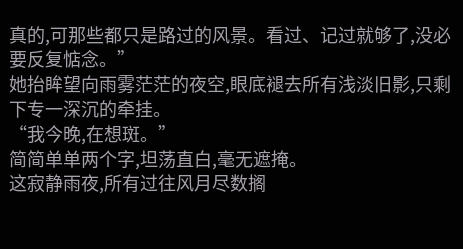真的,可那些都只是路过的风景。看过、记过就够了,没必要反复惦念。”
她抬眸望向雨雾茫茫的夜空,眼底褪去所有浅淡旧影,只剩下专一深沉的牵挂。
“我今晚,在想斑。”
简简单单两个字,坦荡直白,毫无遮掩。
这寂静雨夜,所有过往风月尽数搁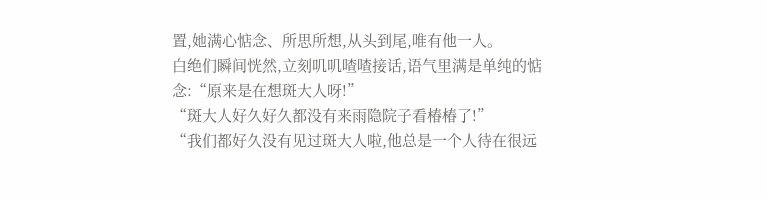置,她满心惦念、所思所想,从头到尾,唯有他一人。
白绝们瞬间恍然,立刻叽叽喳喳接话,语气里满是单纯的惦念:“原来是在想斑大人呀!”
“斑大人好久好久都没有来雨隐院子看椿椿了!”
“我们都好久没有见过斑大人啦,他总是一个人待在很远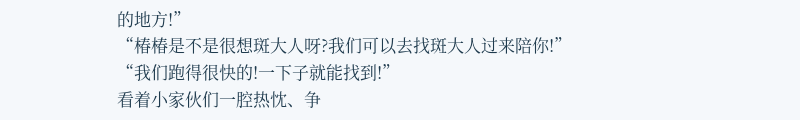的地方!”
“椿椿是不是很想斑大人呀?我们可以去找斑大人过来陪你!”
“我们跑得很快的!一下子就能找到!”
看着小家伙们一腔热忱、争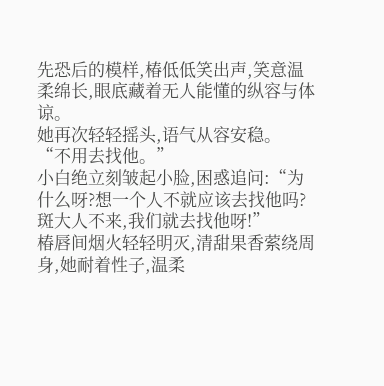先恐后的模样,椿低低笑出声,笑意温柔绵长,眼底藏着无人能懂的纵容与体谅。
她再次轻轻摇头,语气从容安稳。
“不用去找他。”
小白绝立刻皱起小脸,困惑追问:“为什么呀?想一个人不就应该去找他吗?斑大人不来,我们就去找他呀!”
椿唇间烟火轻轻明灭,清甜果香萦绕周身,她耐着性子,温柔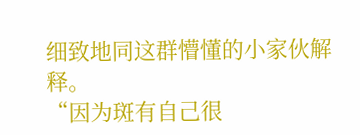细致地同这群懵懂的小家伙解释。
“因为斑有自己很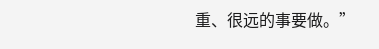重、很远的事要做。”